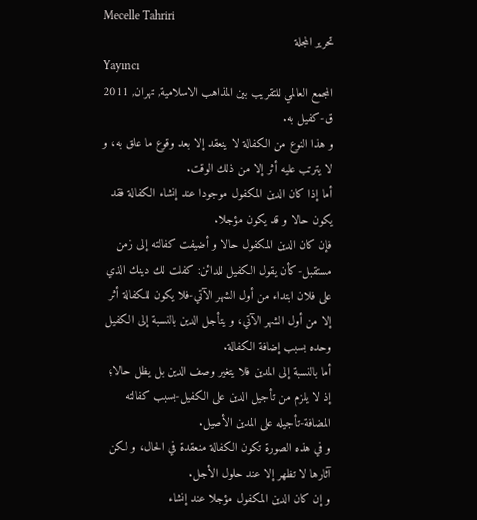Mecelle Tahriri
تحرير المجلة
Yayıncı
المجمع العالمي للتقريب بين المذاهب الاسلامية, تهران, 2011
ق-كفيل به.
و هذا النوع من الكفالة لا ينعقد إلا بعد وقوع ما علق به، و لا يترتب عليه أثر إلا من ذلك الوقت.
أما إذا كان الدين المكفول موجودا عند إنشاء الكفالة فقد يكون حالا و قد يكون مؤجلا.
فإن كان الدين المكفول حالا و أضيفت كفالته إلى زمن مستقبل-كأن يقول الكفيل للدائن: كفلت لك دينك الذي على فلان ابتداء من أول الشهر الآتي-فلا يكون للكفالة أثر إلا من أول الشهر الآتي، و يتأجل الدين بالنسبة إلى الكفيل وحده بسبب إضافة الكفالة.
أما بالنسبة إلى المدين فلا يتغير وصف الدين بل يظل حالا؛ إذ لا يلزم من تأجيل الدين على الكفيل-بسبب كفالته المضافة-تأجيله على المدين الأصيل.
و في هذه الصورة تكون الكفالة منعقدة في الحال، و لكن آثارها لا تظهر إلا عند حلول الأجل.
و إن كان الدين المكفول مؤجلا عند إنشاء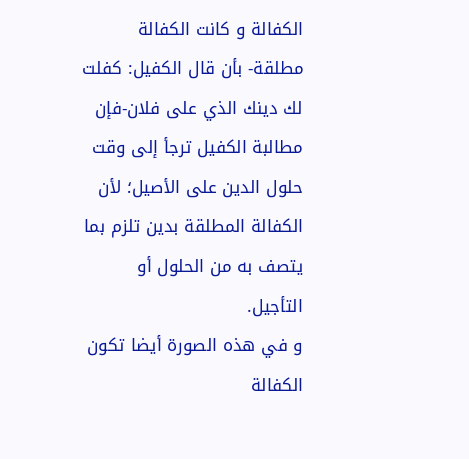الكفالة و كانت الكفالة مطلقة- بأن قال الكفيل: كفلت لك دينك الذي على فلان-فإن مطالبة الكفيل ترجأ إلى وقت حلول الدين على الأصيل؛ لأن الكفالة المطلقة بدين تلزم بما يتصف به من الحلول أو التأجيل.
و في هذه الصورة أيضا تكون الكفالة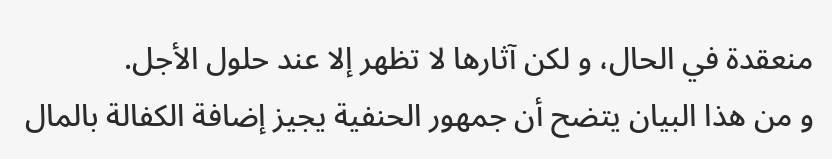منعقدة في الحال، و لكن آثارها لا تظهر إلا عند حلول الأجل.
و من هذا البيان يتضح أن جمهور الحنفية يجيز إضافة الكفالة بالمال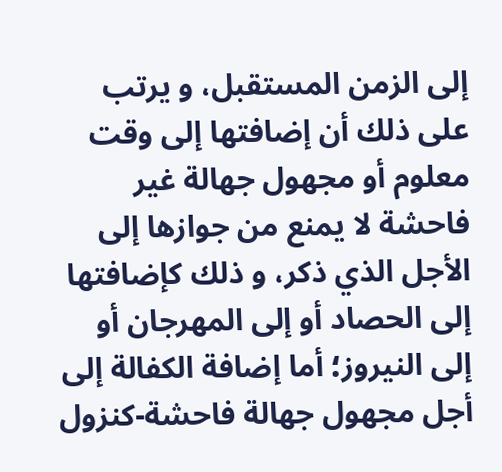إلى الزمن المستقبل، و يرتب على ذلك أن إضافتها إلى وقت معلوم أو مجهول جهالة غير فاحشة لا يمنع من جوازها إلى الأجل الذي ذكر، و ذلك كإضافتها إلى الحصاد أو إلى المهرجان أو إلى النيروز؛ أما إضافة الكفالة إلى أجل مجهول جهالة فاحشة-كنزول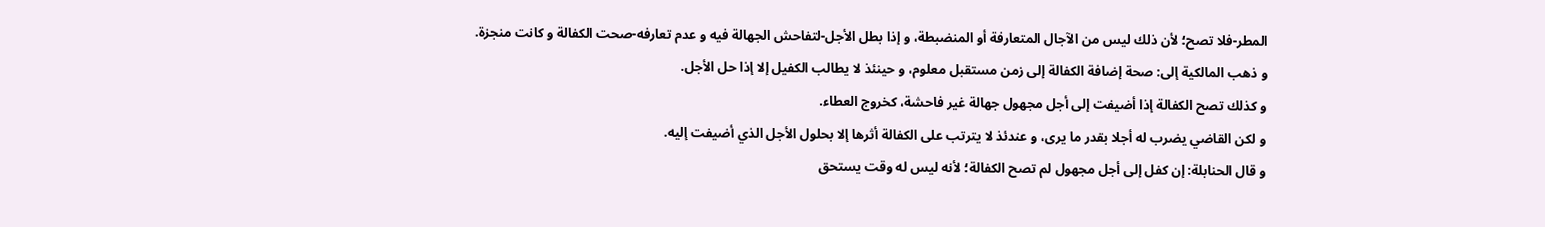المطر-فلا تصح؛ لأن ذلك ليس من الآجال المتعارفة أو المنضبطة، و إذا بطل الأجل-لتفاحش الجهالة فيه و عدم تعارفه-صحت الكفالة و كانت منجزة.
و ذهب المالكية إلى: صحة إضافة الكفالة إلى زمن مستقبل معلوم، و حينئذ لا يطالب الكفيل إلا إذا حل الأجل.
و كذلك تصح الكفالة إذا أضيفت إلى أجل مجهول جهالة غير فاحشة، كخروج العطاء.
و لكن القاضي يضرب له أجلا بقدر ما يرى، و عندئذ لا يترتب على الكفالة أثرها إلا بحلول الأجل الذي أضيفت إليه.
و قال الحنابلة: إن كفل إلى أجل مجهول لم تصح الكفالة؛ لأنه ليس له وقت يستحق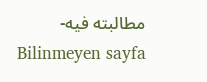مطالبته فيه-
Bilinmeyen sayfa